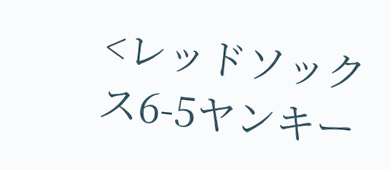<レッドソックス6-5ヤンキー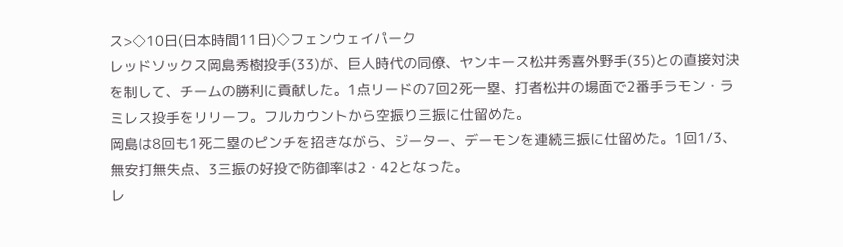ス>◇10日(日本時間11日)◇フェンウェイパーク
レッドソックス岡島秀樹投手(33)が、巨人時代の同僚、ヤンキース松井秀喜外野手(35)との直接対決を制して、チームの勝利に貢献した。1点リードの7回2死一塁、打者松井の場面で2番手ラモン・ラミレス投手をリリーフ。フルカウントから空振り三振に仕留めた。
岡島は8回も1死二塁のピンチを招きながら、ジーター、デーモンを連続三振に仕留めた。1回1/3、無安打無失点、3三振の好投で防御率は2・42となった。
レ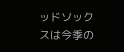ッドソックスは今季の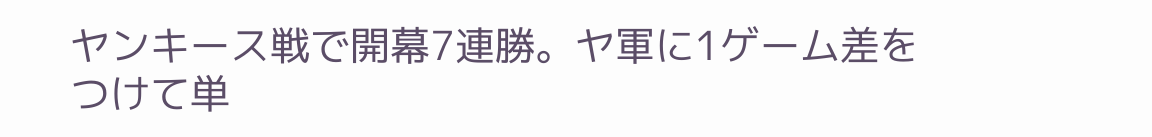ヤンキース戦で開幕7連勝。ヤ軍に1ゲーム差をつけて単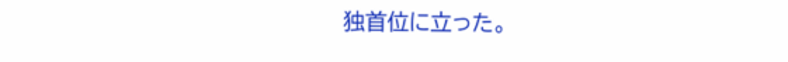独首位に立った。